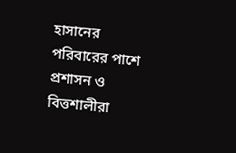হাসানের পরিবারের পাশে প্রশাসন ও বিত্তশালীরা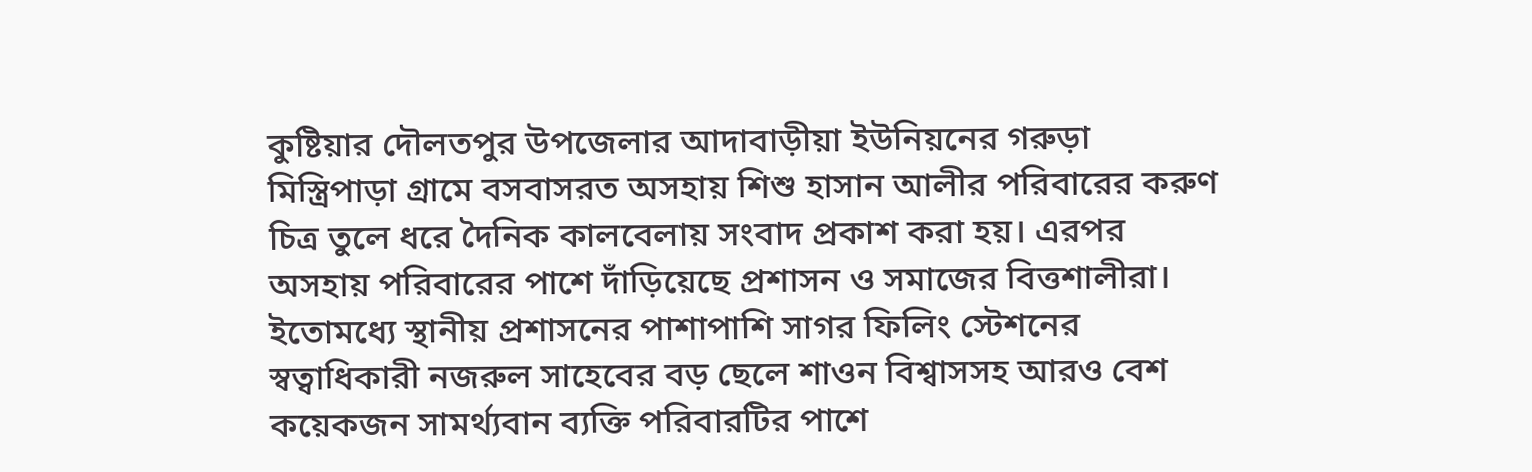কুষ্টিয়ার দৌলতপুর উপজেলার আদাবাড়ীয়া ইউনিয়নের গরুড়া মিস্ত্রিপাড়া গ্রামে বসবাসরত অসহায় শিশু হাসান আলীর পরিবারের করুণ চিত্র তুলে ধরে দৈনিক কালবেলায় সংবাদ প্রকাশ করা হয়। এরপর অসহায় পরিবারের পাশে দাঁড়িয়েছে প্রশাসন ও সমাজের বিত্তশালীরা।  ইতোমধ্যে স্থানীয় প্রশাসনের পাশাপাশি সাগর ফিলিং স্টেশনের স্বত্বাধিকারী নজরুল সাহেবের বড় ছেলে শাওন বিশ্বাসসহ আরও বেশ কয়েকজন সামর্থ্যবান ব্যক্তি পরিবারটির পাশে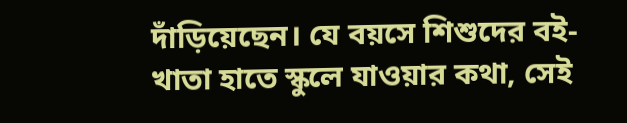দাঁড়িয়েছেন। যে বয়সে শিশুদের বই-খাতা হাতে স্কুলে যাওয়ার কথা, সেই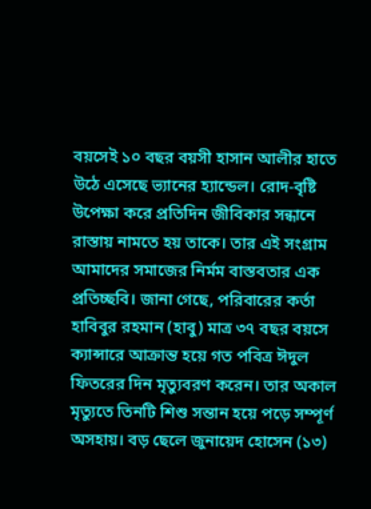বয়সেই ১০ বছর বয়সী হাসান আলীর হাতে উঠে এসেছে ভ্যানের হ্যান্ডেল। রোদ-বৃষ্টি উপেক্ষা করে প্রতিদিন জীবিকার সন্ধানে রাস্তায় নামতে হয় তাকে। তার এই সংগ্রাম আমাদের সমাজের নির্মম বাস্তবতার এক প্রতিচ্ছবি। জানা গেছে, পরিবারের কর্তা হাবিবুর রহমান (হাবু) মাত্র ৩৭ বছর বয়সে ক্যান্সারে আক্রান্ত হয়ে গত পবিত্র ঈদুল ফিতরের দিন মৃত্যুবরণ করেন। তার অকাল মৃত্যুতে তিনটি শিশু সন্তান হয়ে পড়ে সম্পূর্ণ অসহায়। বড় ছেলে জুনায়েদ হোসেন (১৩)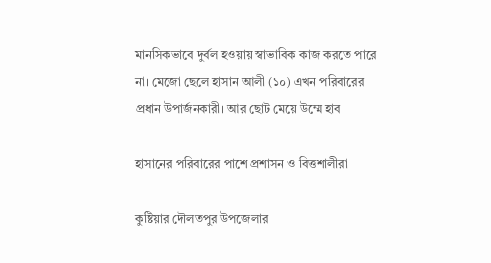মানসিকভাবে দুর্বল হওয়ায় স্বাভাবিক কাজ করতে পারে না। মেজো ছেলে হাসান আলী (১০) এখন পরিবারের প্রধান উপার্জনকারী। আর ছোট মেয়ে উম্মে হাব

হাসানের পরিবারের পাশে প্রশাসন ও বিত্তশালীরা

কুষ্টিয়ার দৌলতপুর উপজেলার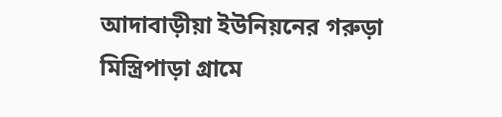আদাবাড়ীয়া ইউনিয়নের গরুড়া মিস্ত্রিপাড়া গ্রামে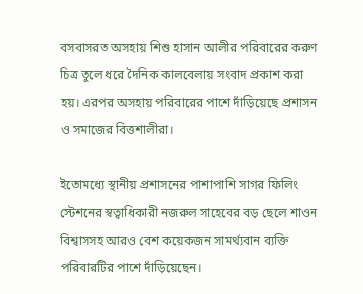বসবাসরত অসহায় শিশু হাসান আলীর পরিবারের করুণ চিত্র তুলে ধরে দৈনিক কালবেলায় সংবাদ প্রকাশ করা হয়। এরপর অসহায় পরিবারের পাশে দাঁড়িয়েছে প্রশাসন ও সমাজের বিত্তশালীরা।

ইতোমধ্যে স্থানীয় প্রশাসনের পাশাপাশি সাগর ফিলিং স্টেশনের স্বত্বাধিকারী নজরুল সাহেবের বড় ছেলে শাওন বিশ্বাসসহ আরও বেশ কয়েকজন সামর্থ্যবান ব্যক্তি পরিবারটির পাশে দাঁড়িয়েছেন।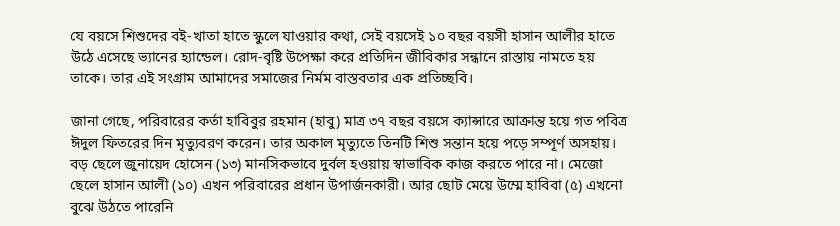যে বয়সে শিশুদের বই-খাতা হাতে স্কুলে যাওয়ার কথা, সেই বয়সেই ১০ বছর বয়সী হাসান আলীর হাতে উঠে এসেছে ভ্যানের হ্যান্ডেল। রোদ-বৃষ্টি উপেক্ষা করে প্রতিদিন জীবিকার সন্ধানে রাস্তায় নামতে হয় তাকে। তার এই সংগ্রাম আমাদের সমাজের নির্মম বাস্তবতার এক প্রতিচ্ছবি।

জানা গেছে, পরিবারের কর্তা হাবিবুর রহমান (হাবু) মাত্র ৩৭ বছর বয়সে ক্যান্সারে আক্রান্ত হয়ে গত পবিত্র ঈদুল ফিতরের দিন মৃত্যুবরণ করেন। তার অকাল মৃত্যুতে তিনটি শিশু সন্তান হয়ে পড়ে সম্পূর্ণ অসহায়। বড় ছেলে জুনায়েদ হোসেন (১৩) মানসিকভাবে দুর্বল হওয়ায় স্বাভাবিক কাজ করতে পারে না। মেজো ছেলে হাসান আলী (১০) এখন পরিবারের প্রধান উপার্জনকারী। আর ছোট মেয়ে উম্মে হাবিবা (৫) এখনো বুঝে উঠতে পারেনি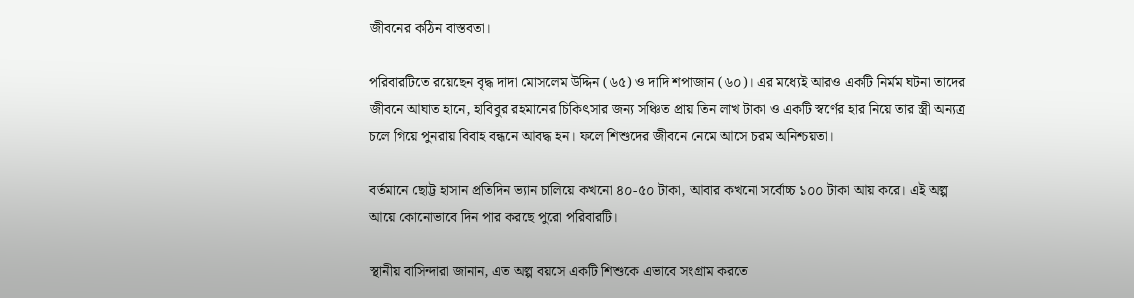জীবনের কঠিন বাস্তবতা।

পরিবারটিতে রয়েছেন বৃদ্ধ দাদা মোসলেম উদ্দিন (৬৫) ও দাদি শপাজান (৬০)। এর মধ্যেই আরও একটি নির্মম ঘটনা তাদের জীবনে আঘাত হানে, হাবিবুর রহমানের চিকিৎসার জন্য সঞ্চিত প্রায় তিন লাখ টাকা ও একটি স্বর্ণের হার নিয়ে তার স্ত্রী অন্যত্র চলে গিয়ে পুনরায় বিবাহ বন্ধনে আবদ্ধ হন। ফলে শিশুদের জীবনে নেমে আসে চরম অনিশ্চয়তা।

বর্তমানে ছোট্ট হাসান প্রতিদিন ভ্যান চালিয়ে কখনো ৪০-৫০ টাকা, আবার কখনো সর্বোচ্চ ১০০ টাকা আয় করে। এই অল্প আয়ে কোনোভাবে দিন পার করছে পুরো পরিবারটি।

স্থানীয় বাসিন্দারা জানান, এত অল্প বয়সে একটি শিশুকে এভাবে সংগ্রাম করতে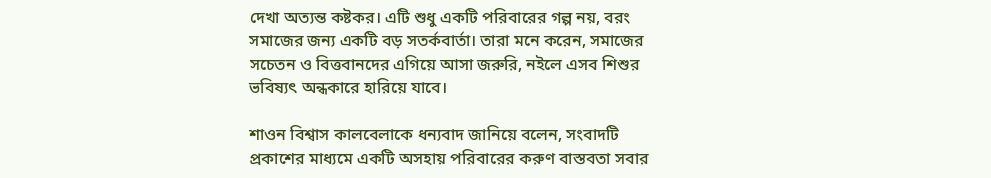দেখা অত্যন্ত কষ্টকর। এটি শুধু একটি পরিবারের গল্প নয়, বরং সমাজের জন্য একটি বড় সতর্কবার্তা। তারা মনে করেন, সমাজের সচেতন ও বিত্তবানদের এগিয়ে আসা জরুরি, নইলে এসব শিশুর ভবিষ্যৎ অন্ধকারে হারিয়ে যাবে।

শাওন বিশ্বাস কালবেলাকে ধন্যবাদ জানিয়ে বলেন, সংবাদটি প্রকাশের মাধ্যমে একটি অসহায় পরিবারের করুণ বাস্তবতা সবার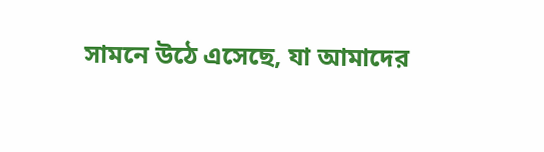সামনে উঠে এসেছে, যা আমাদের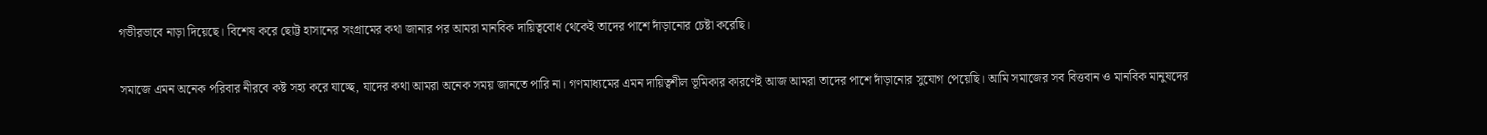গভীরভাবে নাড়া দিয়েছে। বিশেষ করে ছোট্ট হাসানের সংগ্রামের কথা জানার পর আমরা মানবিক দায়িত্ববোধ থেকেই তাদের পাশে দাঁড়ানোর চেষ্টা করেছি।

সমাজে এমন অনেক পরিবার নীরবে কষ্ট সহ্য করে যাচ্ছে, যাদের কথা আমরা অনেক সময় জানতে পারি না। গণমাধ্যমের এমন দায়িত্বশীল ভূমিকার কারণেই আজ আমরা তাদের পাশে দাঁড়ানোর সুযোগ পেয়েছি। আমি সমাজের সব বিত্তবান ও মানবিক মানুষদের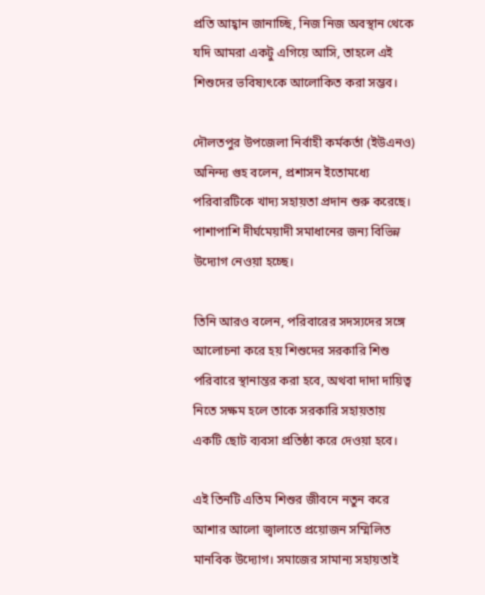প্রতি আহ্বান জানাচ্ছি, নিজ নিজ অবস্থান থেকে যদি আমরা একটু এগিয়ে আসি, তাহলে এই শিশুদের ভবিষ্যৎকে আলোকিত করা সম্ভব।

দৌলতপুর উপজেলা নির্বাহী কর্মকর্তা (ইউএনও) অনিন্দ্য গুহ বলেন, প্রশাসন ইতোমধ্যে পরিবারটিকে খাদ্য সহায়তা প্রদান শুরু করেছে। পাশাপাশি দীর্ঘমেয়াদী সমাধানের জন্য বিভিন্ন উদ্যোগ নেওয়া হচ্ছে।

তিনি আরও বলেন, পরিবারের সদস্যদের সঙ্গে আলোচনা করে হয় শিশুদের সরকারি শিশু পরিবারে স্থানান্তর করা হবে, অথবা দাদা দায়িত্ব নিতে সক্ষম হলে তাকে সরকারি সহায়তায় একটি ছোট ব্যবসা প্রতিষ্ঠা করে দেওয়া হবে।

এই তিনটি এতিম শিশুর জীবনে নতুন করে আশার আলো জ্বালাতে প্রয়োজন সম্মিলিত মানবিক উদ্যোগ। সমাজের সামান্য সহায়তাই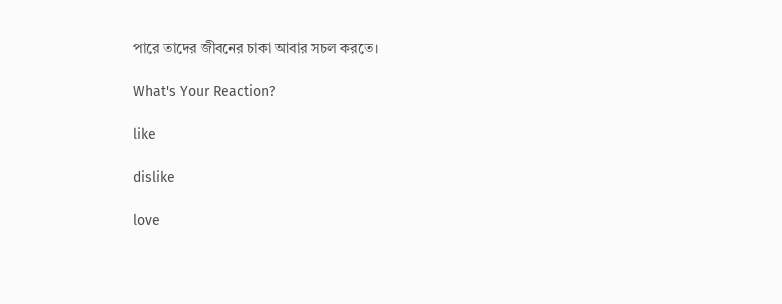পারে তাদের জীবনের চাকা আবার সচল করতে।

What's Your Reaction?

like

dislike

love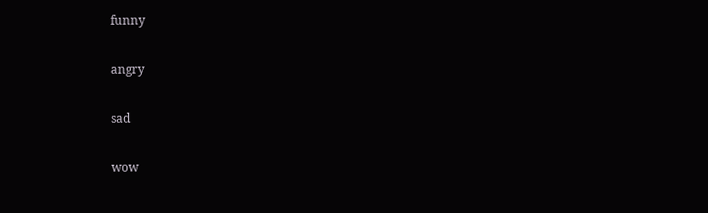funny

angry

sad

wow